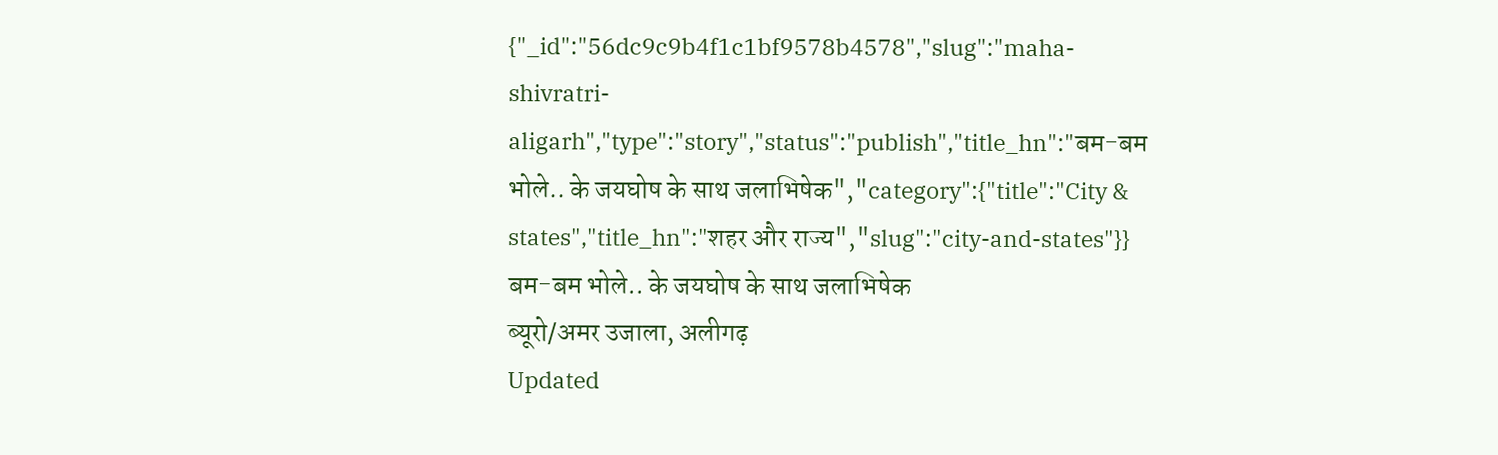{"_id":"56dc9c9b4f1c1bf9578b4578","slug":"maha-shivratri-aligarh","type":"story","status":"publish","title_hn":"बम-बम भोले.. के जयघोष के साथ जलाभिषेक","category":{"title":"City & states","title_hn":"शहर और राज्य","slug":"city-and-states"}}
बम-बम भोले.. के जयघोष के साथ जलाभिषेक
ब्यूरो/अमर उजाला, अलीगढ़
Updated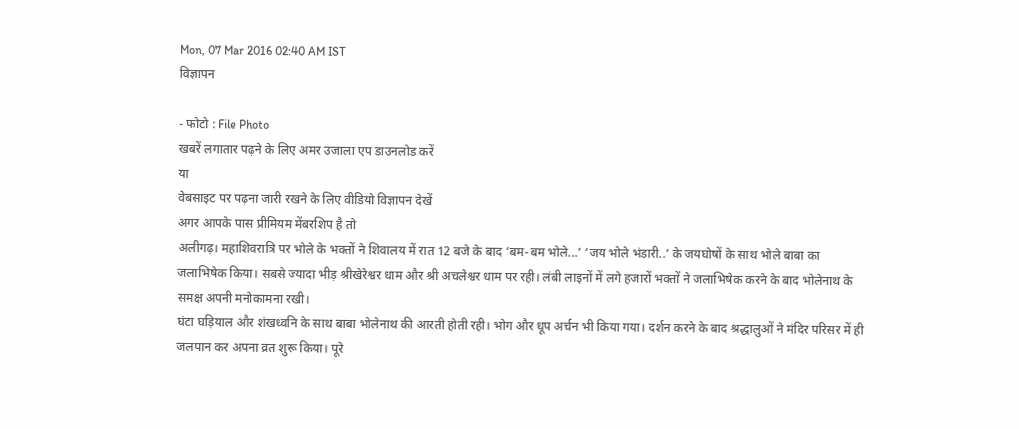Mon, 07 Mar 2016 02:40 AM IST
विज्ञापन

- फोटो : File Photo
खबरें लगातार पढ़ने के लिए अमर उजाला एप डाउनलोड करें
या
वेबसाइट पर पढ़ना जारी रखने के लिए वीडियो विज्ञापन देखें
अगर आपके पास प्रीमियम मेंबरशिप है तो
अलीगढ़। महाशिवरात्रि पर भोले के भक्तों ने शिवालय में रात 12 बजे के बाद ‘बम-बम भोले...’ ‘जय भोले भंडारी..’ के जयघोषों के साथ भोले बाबा का जलाभिषेक किया। सबसे ज्यादा भीड़ श्रीखेरेश्वर धाम और श्री अचलेश्वर धाम पर रही। लंबी लाइनों में लगे हजारों भक्तों ने जलाभिषेक करने के बाद भोलेनाथ के समक्ष अपनी मनोकामना रखी।
घंटा घड़ियाल और शंखध्वनि के साथ बाबा भोलेनाथ की आरती होती रही। भोग और धूप अर्चन भी किया गया। दर्शन करने के बाद श्रद्धालुओं ने मंदिर परिसर में ही जलपान कर अपना व्रत शुरू किया। पूरे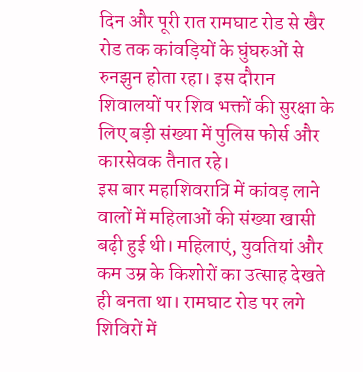दिन और पूरी रात रामघाट रोड से खैर रोड तक कांवड़ियों के घुंघरुओं से रुनझुन होता रहा। इस दौरान शिवालयों पर शिव भक्तों की सुरक्षा के लिए बड़ी संख्या में पुलिस फोर्स और कारसेवक तैनात रहे।
इस बार महाशिवरात्रि में कांवड़ लाने वालों में महिलाओं की संख्या खासी बढ़ी हुई थी। महिलाएं, युवतियां और कम उम्र के किशोरों का उत्साह देखते ही बनता था। रामघाट रोड पर लगे शिविरों में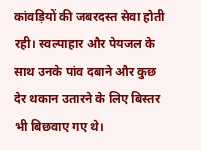कांवड़ियों की जबरदस्त सेवा होती रही। स्वल्पाहार और पेयजल के साथ उनके पांव दबाने और कुछ देर थकान उतारने के लिए बिस्तर भी बिछवाए गए थे।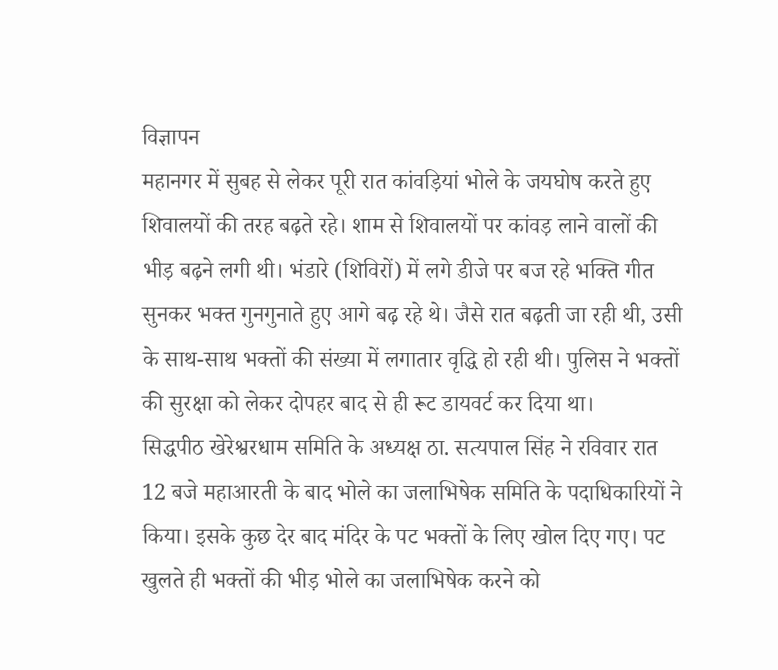विज्ञापन
महानगर में सुबह से लेकर पूरी रात कांवड़ियां भोले के जयघोष करते हुए शिवालयों की तरह बढ़ते रहे। शाम से शिवालयों पर कांवड़ लाने वालों की भीड़ बढ़ने लगी थी। भंडारे (शिविरों) में लगे डीजे पर बज रहे भक्ति गीत सुनकर भक्त गुनगुनाते हुए आगे बढ़ रहे थे। जैसे रात बढ़ती जा रही थी, उसी के साथ-साथ भक्तों की संख्या में लगातार वृद्धि हो रही थी। पुलिस ने भक्तों की सुरक्षा को लेकर दोपहर बाद से ही रूट डायवर्ट कर दिया था।
सिद्धपीठ खेरेश्वरधाम समिति के अध्यक्ष ठा. सत्यपाल सिंह ने रविवार रात 12 बजे महाआरती के बाद भोले का जलाभिषेक समिति के पदाधिकारियों ने किया। इसके कुछ देर बाद मंदिर के पट भक्तों के लिए खोल दिए गए। पट खुलते ही भक्तों की भीड़ भोले का जलाभिषेक करने को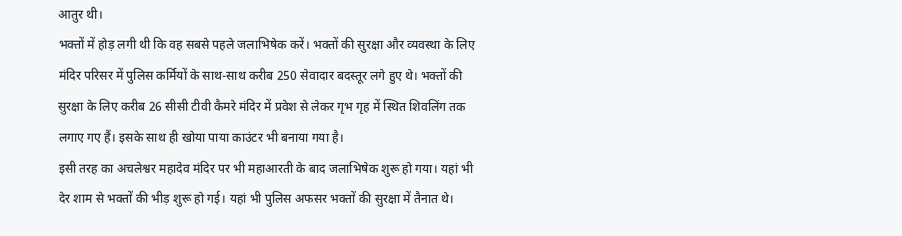आतुर थी।
भक्तों में होड़ लगी थी कि वह सबसे पहले जलाभिषेक करें। भक्तों की सुरक्षा और व्यवस्था के लिए मंदिर परिसर में पुलिस कर्मियों के साथ-साथ करीब 250 सेवादार बदस्तूर लगे हुए थे। भक्तों की सुरक्षा के लिए करीब 26 सीसी टीवी कैमरे मंदिर में प्रवेश से लेकर गृभ गृह में स्थित शिवलिंग तक लगाए गए हैं। इसके साथ ही खोया पाया काउंटर भी बनाया गया है।
इसी तरह का अचलेश्वर महादेव मंदिर पर भी महाआरती के बाद जलाभिषेक शुरू हो गया। यहां भी देर शाम से भक्तों की भीड़ शुरू हो गई। यहां भी पुलिस अफसर भक्तों की सुरक्षा में तैनात थे।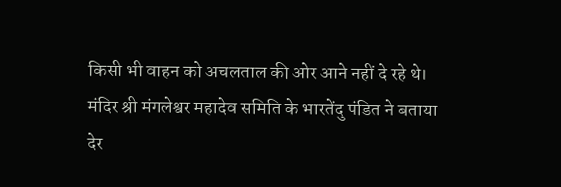किसी भी वाहन को अचलताल की ओर आने नहीं दे रहे थे।
मंदिर श्री मंगलेश्वर महादेव समिति के भारतेंदु पंडित ने बताया देर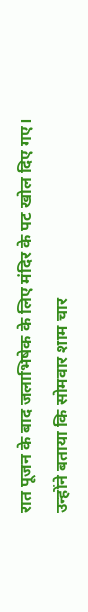रात पूजन के बाद जलाभिषेक के लिए मंदिर के पट खोल दिए गए। उन्होंने बताया कि सोमवार शाम चार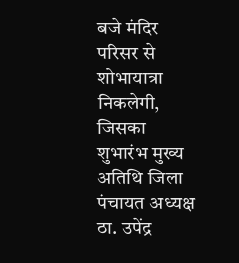बजे मंदिर परिसर से शोभायात्रा निकलेगी, जिसका शुभारंभ मुख्य अतिथि जिला पंचायत अध्यक्ष ठा. उपेंद्र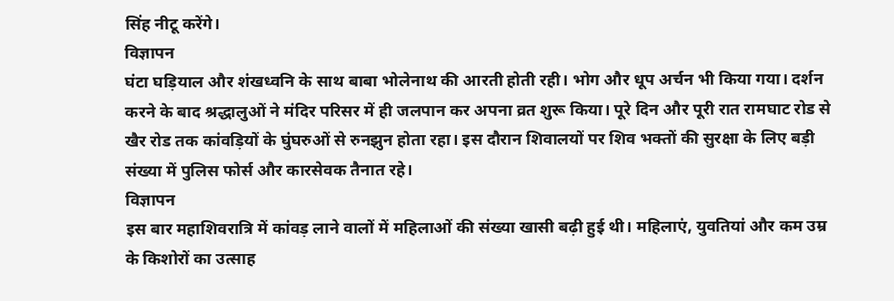सिंह नीटू करेंगे।
विज्ञापन
घंटा घड़ियाल और शंखध्वनि के साथ बाबा भोलेनाथ की आरती होती रही। भोग और धूप अर्चन भी किया गया। दर्शन करने के बाद श्रद्धालुओं ने मंदिर परिसर में ही जलपान कर अपना व्रत शुरू किया। पूरे दिन और पूरी रात रामघाट रोड से खैर रोड तक कांवड़ियों के घुंघरुओं से रुनझुन होता रहा। इस दौरान शिवालयों पर शिव भक्तों की सुरक्षा के लिए बड़ी संख्या में पुलिस फोर्स और कारसेवक तैनात रहे।
विज्ञापन
इस बार महाशिवरात्रि में कांवड़ लाने वालों में महिलाओं की संख्या खासी बढ़ी हुई थी। महिलाएं, युवतियां और कम उम्र के किशोरों का उत्साह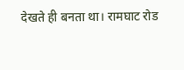देखते ही बनता था। रामघाट रोड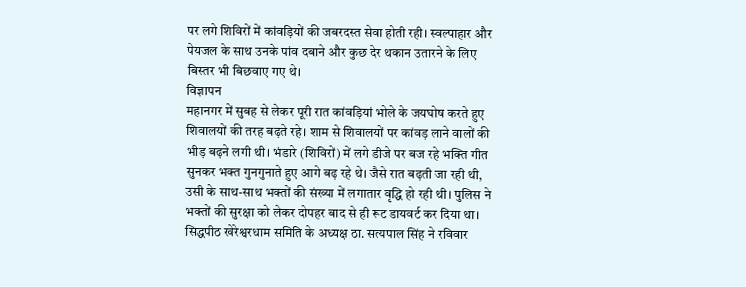पर लगे शिविरों में कांवड़ियों की जबरदस्त सेवा होती रही। स्वल्पाहार और पेयजल के साथ उनके पांव दबाने और कुछ देर थकान उतारने के लिए बिस्तर भी बिछवाए गए थे।
विज्ञापन
महानगर में सुबह से लेकर पूरी रात कांवड़ियां भोले के जयघोष करते हुए शिवालयों की तरह बढ़ते रहे। शाम से शिवालयों पर कांवड़ लाने वालों की भीड़ बढ़ने लगी थी। भंडारे (शिविरों) में लगे डीजे पर बज रहे भक्ति गीत सुनकर भक्त गुनगुनाते हुए आगे बढ़ रहे थे। जैसे रात बढ़ती जा रही थी, उसी के साथ-साथ भक्तों की संख्या में लगातार वृद्धि हो रही थी। पुलिस ने भक्तों की सुरक्षा को लेकर दोपहर बाद से ही रूट डायवर्ट कर दिया था।
सिद्धपीठ खेरेश्वरधाम समिति के अध्यक्ष ठा. सत्यपाल सिंह ने रविवार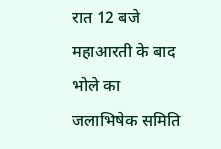रात 12 बजे महाआरती के बाद भोले का जलाभिषेक समिति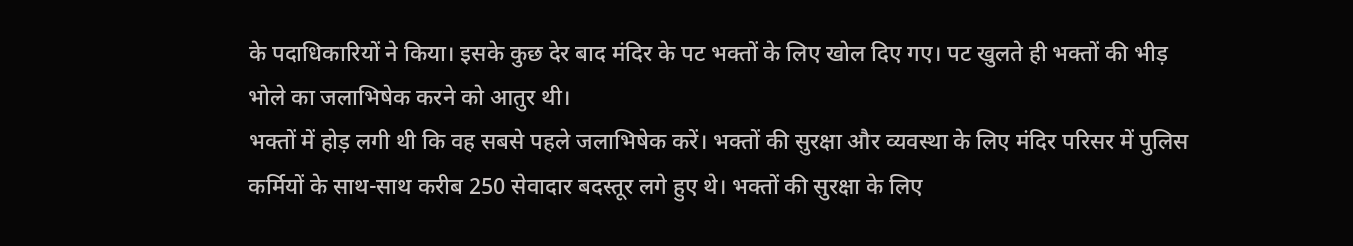के पदाधिकारियों ने किया। इसके कुछ देर बाद मंदिर के पट भक्तों के लिए खोल दिए गए। पट खुलते ही भक्तों की भीड़ भोले का जलाभिषेक करने को आतुर थी।
भक्तों में होड़ लगी थी कि वह सबसे पहले जलाभिषेक करें। भक्तों की सुरक्षा और व्यवस्था के लिए मंदिर परिसर में पुलिस कर्मियों के साथ-साथ करीब 250 सेवादार बदस्तूर लगे हुए थे। भक्तों की सुरक्षा के लिए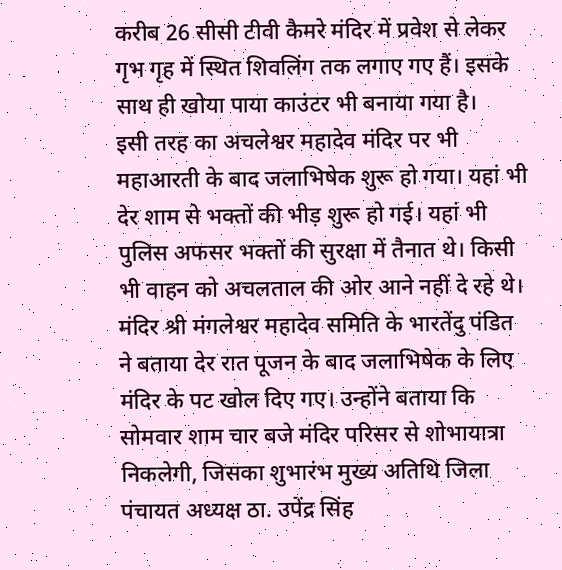करीब 26 सीसी टीवी कैमरे मंदिर में प्रवेश से लेकर गृभ गृह में स्थित शिवलिंग तक लगाए गए हैं। इसके साथ ही खोया पाया काउंटर भी बनाया गया है।
इसी तरह का अचलेश्वर महादेव मंदिर पर भी महाआरती के बाद जलाभिषेक शुरू हो गया। यहां भी देर शाम से भक्तों की भीड़ शुरू हो गई। यहां भी पुलिस अफसर भक्तों की सुरक्षा में तैनात थे। किसी भी वाहन को अचलताल की ओर आने नहीं दे रहे थे।
मंदिर श्री मंगलेश्वर महादेव समिति के भारतेंदु पंडित ने बताया देर रात पूजन के बाद जलाभिषेक के लिए मंदिर के पट खोल दिए गए। उन्होंने बताया कि सोमवार शाम चार बजे मंदिर परिसर से शोभायात्रा निकलेगी, जिसका शुभारंभ मुख्य अतिथि जिला पंचायत अध्यक्ष ठा. उपेंद्र सिंह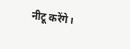नीटू करेंगे।